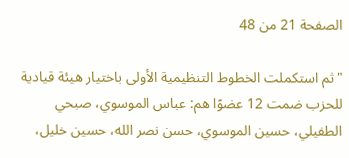الصفحة 21 من 48

"ثم استكملت الخطوط التنظيمية الأولى باختيار هيئة قيادية للحزب ضمت 12 عضوًا هم: عباس الموسوي، صبحي الطفيلي، حسين الموسوي، حسن نصر الله، حسين خليل،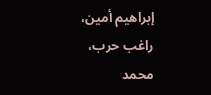إبراهيم أمين، راغب حرب، محمد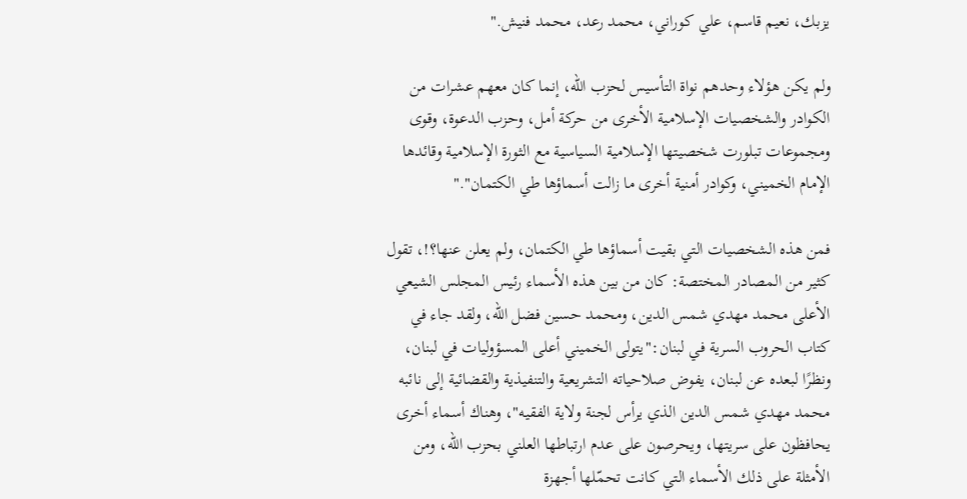يزبك، نعيم قاسم، علي كوراني، محمد رعد، محمد فنيش."

ولم يكن هؤلاء وحدهم نواة التأسيس لحزب الله، إنما كان معهم عشرات من الكوادر والشخصيات الإسلامية الأخرى من حركة أمل، وحزب الدعوة، وقوى ومجموعات تبلورت شخصيتها الإسلامية السياسية مع الثورة الإسلامية وقائدها الإمام الخميني، وكوادر أمنية أخرى ما زالت أسماؤها طي الكتمان"."

فمن هذه الشخصيات التي بقيت أسماؤها طي الكتمان، ولم يعلن عنها؟!، تقول كثير من المصادر المختصة: كان من بين هذه الأسماء رئيس المجلس الشيعي الأعلى محمد مهدي شمس الدين، ومحمد حسين فضل الله، ولقد جاء في كتاب الحروب السرية في لبنان:"يتولى الخميني أعلى المسؤوليات في لبنان، ونظرًا لبعده عن لبنان، يفوض صلاحياته التشريعية والتنفيذية والقضائية إلى نائبه محمد مهدي شمس الدين الذي يرأس لجنة ولاية الفقيه"، وهناك أسماء أخرى يحافظون على سريتها، ويحرصون على عدم ارتباطها العلني بحزب الله، ومن الأمثلة على ذلك الأسماء التي كانت تحمّلها أجهزة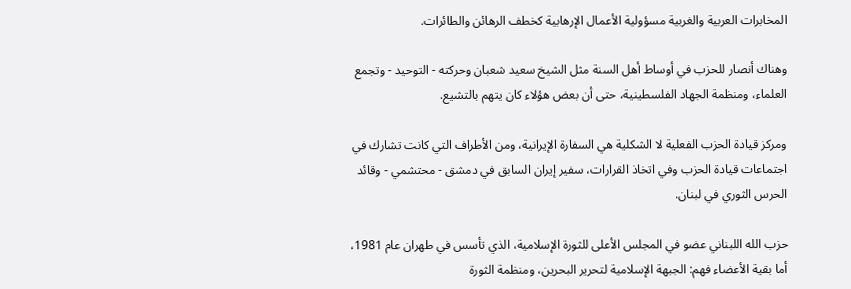المخابرات العربية والغربية مسؤولية الأعمال الإرهابية كخطف الرهائن والطائرات.

وهناك أنصار للحزب في أوساط أهل السنة مثل الشيخ سعيد شعبان وحركته - التوحيد - وتجمع العلماء، ومنظمة الجهاد الفلسطينية، حتى أن بعض هؤلاء كان يتهم بالتشيع.

ومركز قيادة الحزب الفعلية لا الشكلية هي السفارة الإيرانية، ومن الأطراف التي كانت تشارك في اجتماعات قيادة الحزب وفي اتخاذ القرارات، سفير إيران السابق في دمشق - محتشمي - وقائد الحرس الثوري في لبنان.

حزب الله اللبناني عضو في المجلس الأعلى للثورة الإسلامية، الذي تأسس في طهران عام 1981، أما بقية الأعضاء فهم: الجبهة الإسلامية لتحرير البحرين، ومنظمة الثورة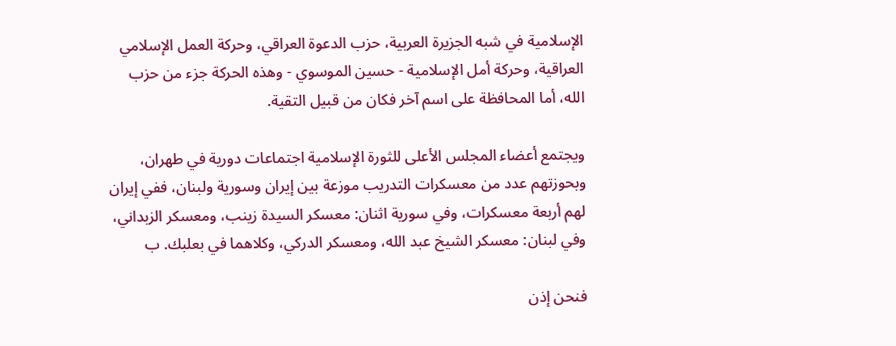الإسلامية في شبه الجزيرة العربية، حزب الدعوة العراقي، وحركة العمل الإسلامي العراقية، وحركة أمل الإسلامية - حسين الموسوي - وهذه الحركة جزء من حزب الله، أما المحافظة على اسم آخر فكان من قبيل التقية.

ويجتمع أعضاء المجلس الأعلى للثورة الإسلامية اجتماعات دورية في طهران، وبحوزتهم عدد من معسكرات التدريب موزعة بين إيران وسورية ولبنان، ففي إيران لهم أربعة معسكرات، وفي سورية اثنان: معسكر السيدة زينب، ومعسكر الزبداني، وفي لبنان: معسكر الشيخ عبد الله، ومعسكر الدركي، وكلاهما في بعلبك. ب

فنحن إذن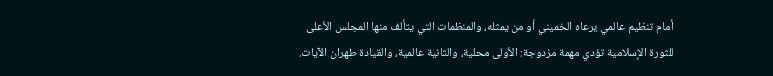أمام تنظيم عالمي يرعاه الخميني أو من يمثله، والمنظمات التي يتألف منها المجلس الأعلى للثورة الإسلامية تؤدي مهمة مزدوجة: الأولى محلية، والثانية عالمية، والقيادة طهران الآيات.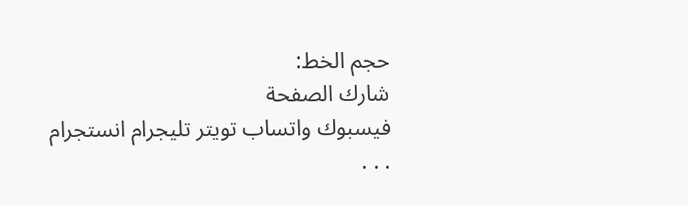حجم الخط:
شارك الصفحة
فيسبوك واتساب تويتر تليجرام انستجرام
. . .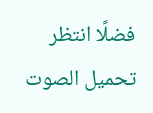فضلًا انتظر تحميل الصوت